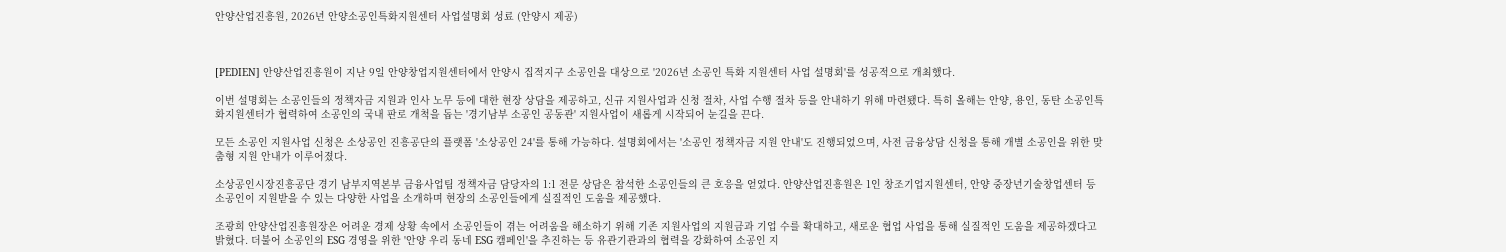안양산업진흥원, 2026년 안양소공인특화지원센터 사업설명회 성료 (안양시 제공)



[PEDIEN] 안양산업진흥원이 지난 9일 안양창업지원센터에서 안양시 집적지구 소공인을 대상으로 '2026년 소공인 특화 지원센터 사업 설명회'를 성공적으로 개최했다.

이번 설명회는 소공인들의 정책자금 지원과 인사 노무 등에 대한 현장 상담을 제공하고, 신규 지원사업과 신청 절차, 사업 수행 절차 등을 안내하기 위해 마련됐다. 특히 올해는 안양, 용인, 동탄 소공인특화지원센터가 협력하여 소공인의 국내 판로 개척을 돕는 '경기남부 소공인 공동관' 지원사업이 새롭게 시작되어 눈길을 끈다.

모든 소공인 지원사업 신청은 소상공인 진흥공단의 플랫폼 '소상공인 24'를 통해 가능하다. 설명회에서는 '소공인 정책자금 지원 안내'도 진행되었으며, 사전 금융상담 신청을 통해 개별 소공인을 위한 맞춤형 지원 안내가 이루어졌다.

소상공인시장진흥공단 경기 남부지역본부 금융사업팀 정책자금 담당자의 1:1 전문 상담은 참석한 소공인들의 큰 호응을 얻었다. 안양산업진흥원은 1인 창조기업지원센터, 안양 중장년기술창업센터 등 소공인이 지원받을 수 있는 다양한 사업을 소개하며 현장의 소공인들에게 실질적인 도움을 제공했다.

조광희 안양산업진흥원장은 어려운 경제 상황 속에서 소공인들이 겪는 어려움을 해소하기 위해 기존 지원사업의 지원금과 기업 수를 확대하고, 새로운 협업 사업을 통해 실질적인 도움을 제공하겠다고 밝혔다. 더불어 소공인의 ESG 경영을 위한 '안양 우리 동네 ESG 캠페인'을 추진하는 등 유관기관과의 협력을 강화하여 소공인 지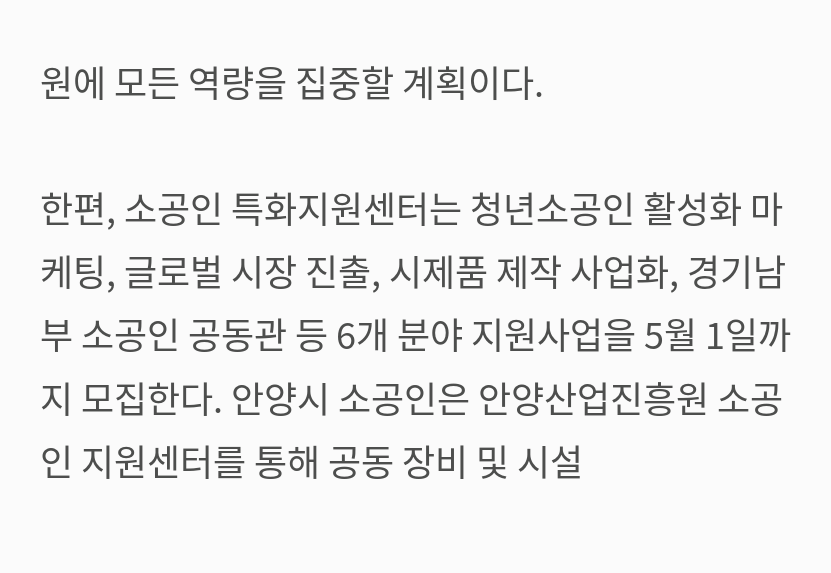원에 모든 역량을 집중할 계획이다.

한편, 소공인 특화지원센터는 청년소공인 활성화 마케팅, 글로벌 시장 진출, 시제품 제작 사업화, 경기남부 소공인 공동관 등 6개 분야 지원사업을 5월 1일까지 모집한다. 안양시 소공인은 안양산업진흥원 소공인 지원센터를 통해 공동 장비 및 시설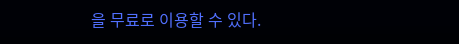을 무료로 이용할 수 있다.